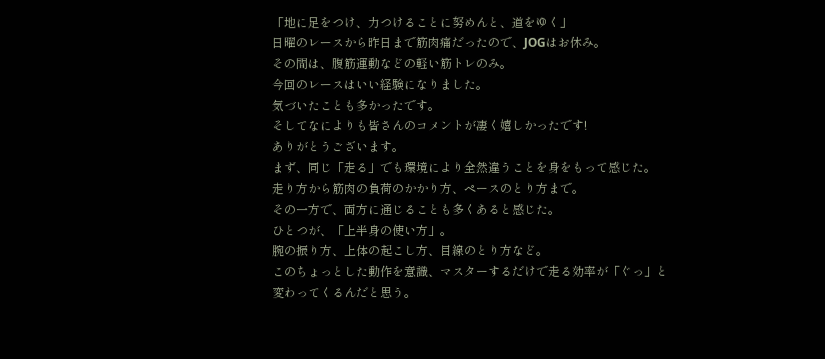「地に足をつけ、力つけることに努めんと、道をゆく」
日曜のレースから昨日まで筋肉痛だったので、JOGはお休み。
その間は、腹筋運動などの軽い筋トレのみ。
今回のレースはいい経験になりました。
気づいたことも多かったです。
そしてなによりも皆さんのコメントが凄く嬉しかったです!
ありがとうございます。
まず、同じ「走る」でも環境により全然違うことを身をもって感じた。
走り方から筋肉の負荷のかかり方、ペースのとり方まで。
その一方で、両方に通じることも多くあると感じた。
ひとつが、「上半身の使い方」。
腕の振り方、上体の起こし方、目線のとり方など。
このちょっとした動作を意識、マスターするだけで走る効率が「ぐっ」と変わってくるんだと思う。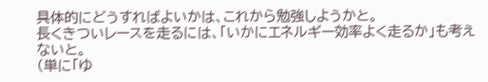具体的にどうすればよいかは、これから勉強しようかと。
長くきついレースを走るには、「いかにエネルギー効率よく走るか」も考えないと。
(単に「ゆ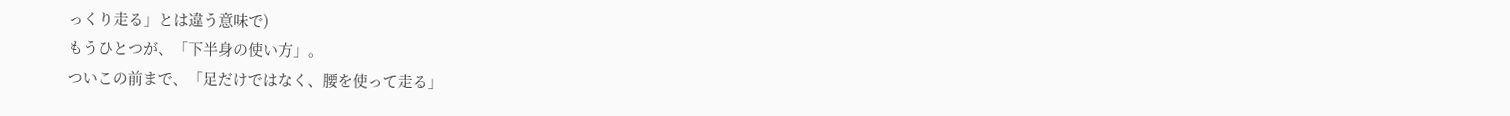っくり走る」とは違う意味で)
もうひとつが、「下半身の使い方」。
ついこの前まで、「足だけではなく、腰を使って走る」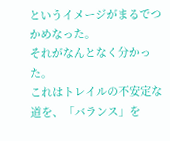というイメージがまるでつかめなった。
それがなんとなく分かった。
これはトレイルの不安定な道を、「バランス」を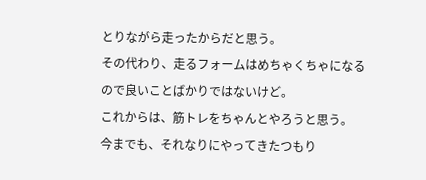とりながら走ったからだと思う。
その代わり、走るフォームはめちゃくちゃになるので良いことばかりではないけど。
これからは、筋トレをちゃんとやろうと思う。
今までも、それなりにやってきたつもり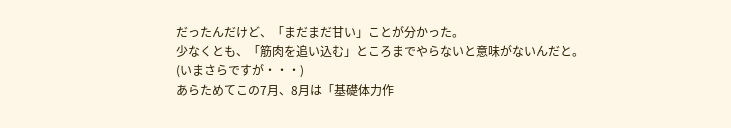だったんだけど、「まだまだ甘い」ことが分かった。
少なくとも、「筋肉を追い込む」ところまでやらないと意味がないんだと。
(いまさらですが・・・)
あらためてこの7月、8月は「基礎体力作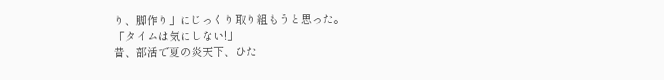り、脚作り」にじっくり取り組もうと思った。
「タイムは気にしない!」
昔、部活で夏の炎天下、ひた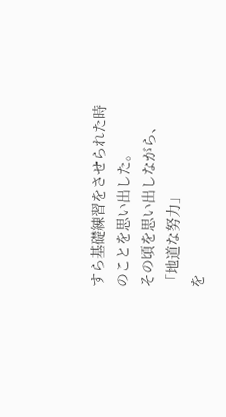すら基礎練習をさせられた時のことを思い出した。
その頃を思い出しながら、
「地道な努力」
を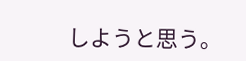しようと思う。